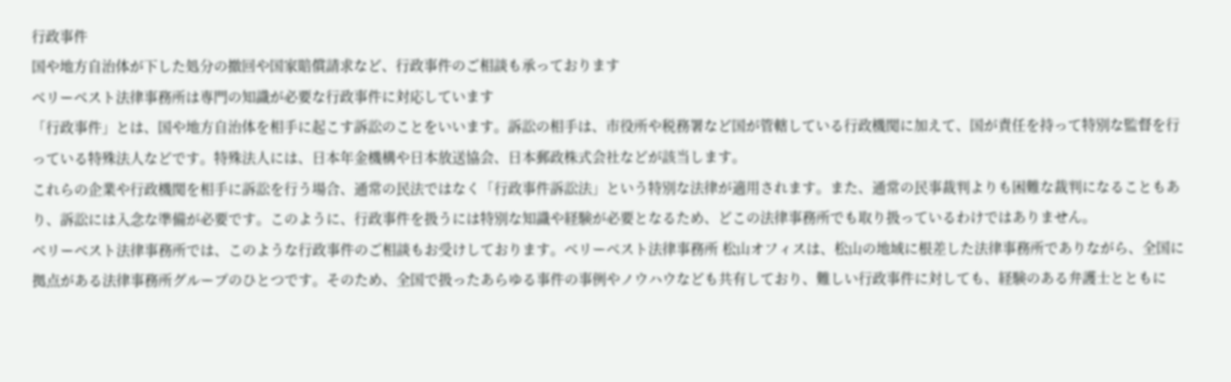行政事件
国や地方自治体が下した処分の撤回や国家賠償請求など、行政事件のご相談も承っております
ベリーベスト法律事務所は専門の知識が必要な行政事件に対応しています
「行政事件」とは、国や地方自治体を相手に起こす訴訟のことをいいます。訴訟の相手は、市役所や税務署など国が管轄している行政機関に加えて、国が責任を持って特別な監督を行っている特殊法人などです。特殊法人には、日本年金機構や日本放送協会、日本郵政株式会社などが該当します。
これらの企業や行政機関を相手に訴訟を行う場合、通常の民法ではなく「行政事件訴訟法」という特別な法律が適用されます。また、通常の民事裁判よりも困難な裁判になることもあり、訴訟には入念な準備が必要です。このように、行政事件を扱うには特別な知識や経験が必要となるため、どこの法律事務所でも取り扱っているわけではありません。
ベリーベスト法律事務所では、このような行政事件のご相談もお受けしております。ベリーベスト法律事務所 松山オフィスは、松山の地域に根差した法律事務所でありながら、全国に拠点がある法律事務所グループのひとつです。そのため、全国で扱ったあらゆる事件の事例やノウハウなども共有しており、難しい行政事件に対しても、経験のある弁護士とともに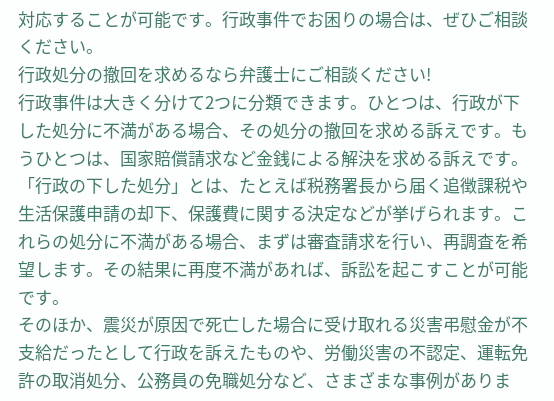対応することが可能です。行政事件でお困りの場合は、ぜひご相談ください。
行政処分の撤回を求めるなら弁護士にご相談ください!
行政事件は大きく分けて2つに分類できます。ひとつは、行政が下した処分に不満がある場合、その処分の撤回を求める訴えです。もうひとつは、国家賠償請求など金銭による解決を求める訴えです。
「行政の下した処分」とは、たとえば税務署長から届く追徴課税や生活保護申請の却下、保護費に関する決定などが挙げられます。これらの処分に不満がある場合、まずは審査請求を行い、再調査を希望します。その結果に再度不満があれば、訴訟を起こすことが可能です。
そのほか、震災が原因で死亡した場合に受け取れる災害弔慰金が不支給だったとして行政を訴えたものや、労働災害の不認定、運転免許の取消処分、公務員の免職処分など、さまざまな事例がありま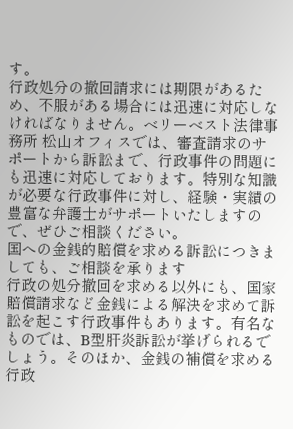す。
行政処分の撤回請求には期限があるため、不服がある場合には迅速に対応しなければなりません。ベリーベスト法律事務所 松山オフィスでは、審査請求のサポートから訴訟まで、行政事件の問題にも迅速に対応しております。特別な知識が必要な行政事件に対し、経験・実績の豊富な弁護士がサポートいたしますので、ぜひご相談ください。
国への金銭的賠償を求める訴訟につきましても、ご相談を承ります
行政の処分撤回を求める以外にも、国家賠償請求など金銭による解決を求めて訴訟を起こす行政事件もあります。有名なものでは、B型肝炎訴訟が挙げられるでしょう。そのほか、金銭の補償を求める行政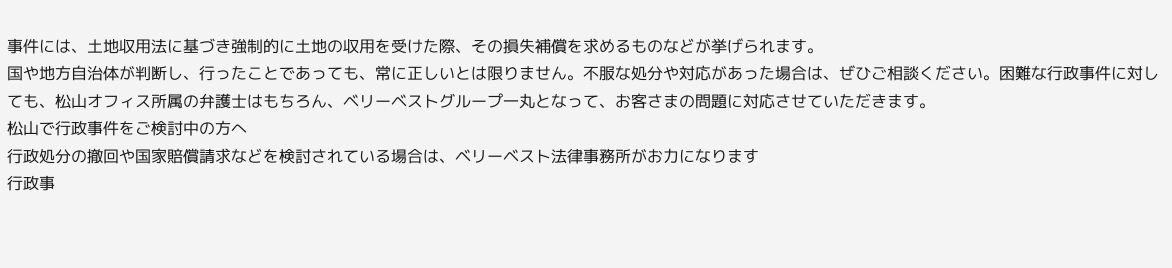事件には、土地収用法に基づき強制的に土地の収用を受けた際、その損失補償を求めるものなどが挙げられます。
国や地方自治体が判断し、行ったことであっても、常に正しいとは限りません。不服な処分や対応があった場合は、ぜひご相談ください。困難な行政事件に対しても、松山オフィス所属の弁護士はもちろん、ベリーベストグループ一丸となって、お客さまの問題に対応させていただきます。
松山で行政事件をご検討中の方へ
行政処分の撤回や国家賠償請求などを検討されている場合は、ベリーベスト法律事務所がお力になります
行政事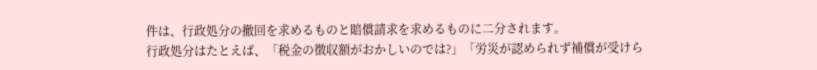件は、行政処分の撤回を求めるものと賠償請求を求めるものに二分されます。
行政処分はたとえば、「税金の徴収額がおかしいのでは?」「労災が認められず補償が受けら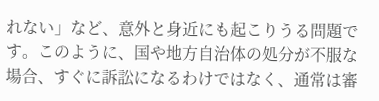れない」など、意外と身近にも起こりうる問題です。このように、国や地方自治体の処分が不服な場合、すぐに訴訟になるわけではなく、通常は審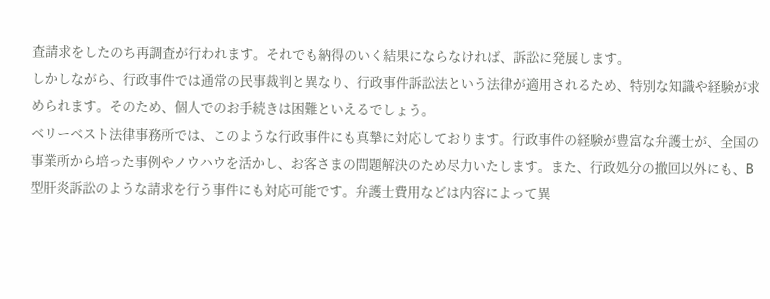査請求をしたのち再調査が行われます。それでも納得のいく結果にならなければ、訴訟に発展します。
しかしながら、行政事件では通常の民事裁判と異なり、行政事件訴訟法という法律が適用されるため、特別な知識や経験が求められます。そのため、個人でのお手続きは困難といえるでしょう。
ベリーベスト法律事務所では、このような行政事件にも真摯に対応しております。行政事件の経験が豊富な弁護士が、全国の事業所から培った事例やノウハウを活かし、お客さまの問題解決のため尽力いたします。また、行政処分の撤回以外にも、B型肝炎訴訟のような請求を行う事件にも対応可能です。弁護士費用などは内容によって異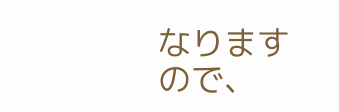なりますので、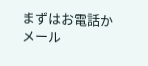まずはお電話かメール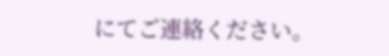にてご連絡ください。